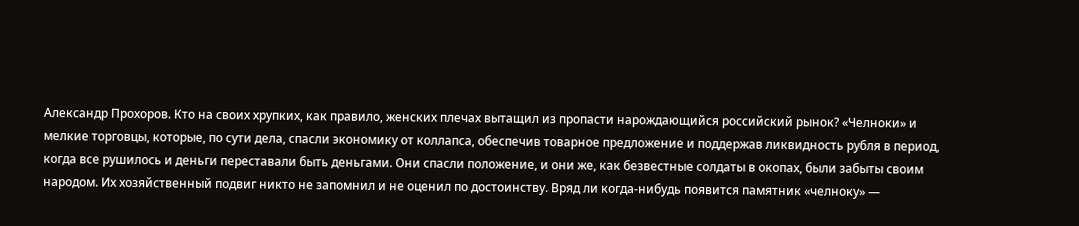Александр Прохоров. Кто на своих хрупких, как правило, женских плечах вытащил из пропасти нарождающийся российский рынок? «Челноки» и мелкие торговцы, которые, по сути дела, спасли экономику от коллапса, обеспечив товарное предложение и поддержав ликвидность рубля в период, когда все рушилось и деньги переставали быть деньгами. Они спасли положение, и они же, как безвестные солдаты в окопах, были забыты своим народом. Их хозяйственный подвиг никто не запомнил и не оценил по достоинству. Вряд ли когда-нибудь появится памятник «челноку» —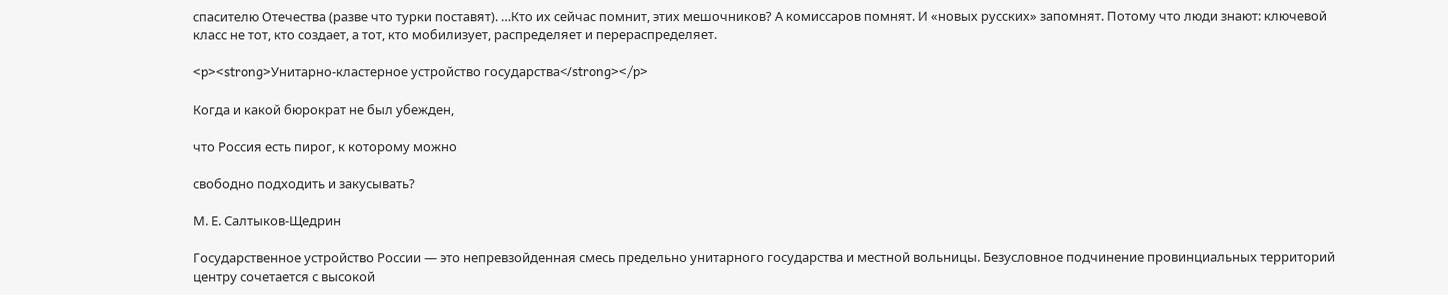спасителю Отечества (разве что турки поставят). …Кто их сейчас помнит, этих мешочников? А комиссаров помнят. И «новых русских» запомнят. Потому что люди знают: ключевой класс не тот, кто создает, а тот, кто мобилизует, распределяет и перераспределяет.

<p><strong>Унитарно-кластерное устройство государства</strong></p>

Когда и какой бюрократ не был убежден,

что Россия есть пирог, к которому можно

свободно подходить и закусывать?

М. Е. Салтыков-Щедрин

Государственное устройство России — это непревзойденная смесь предельно унитарного государства и местной вольницы. Безусловное подчинение провинциальных территорий центру сочетается с высокой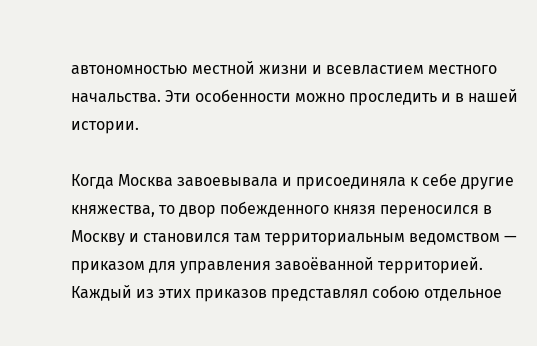автономностью местной жизни и всевластием местного начальства. Эти особенности можно проследить и в нашей истории.

Когда Москва завоевывала и присоединяла к себе другие княжества, то двор побежденного князя переносился в Москву и становился там территориальным ведомством — приказом для управления завоёванной территорией. Каждый из этих приказов представлял собою отдельное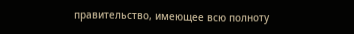правительство, имеющее всю полноту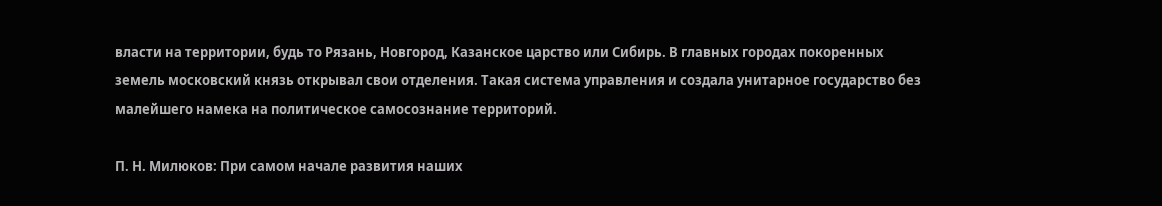власти на территории, будь то Рязань, Новгород, Казанское царство или Сибирь. В главных городах покоренных земель московский князь открывал свои отделения. Такая система управления и создала унитарное государство без малейшего намека на политическое самосознание территорий.

П. Н. Милюков: При самом начале развития наших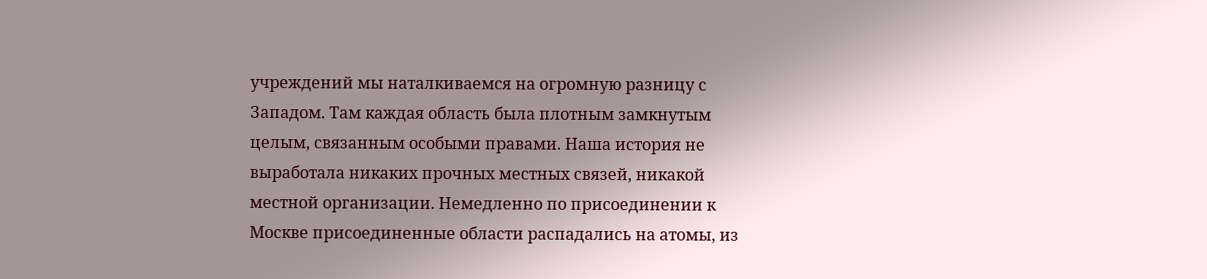учреждений мы наталкиваемся на огромную разницу с Западом. Там каждая область была плотным замкнутым целым, связанным особыми правами. Наша история не выработала никаких прочных местных связей, никакой местной организации. Немедленно по присоединении к Москве присоединенные области распадались на атомы, из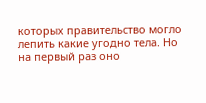которых правительство могло лепить какие угодно тела. Но на первый раз оно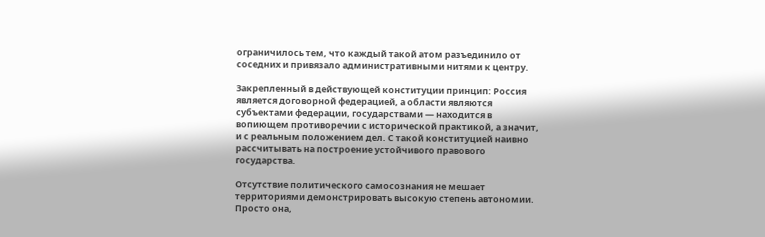ограничилось тем, что каждый такой атом разъединило от соседних и привязало административными нитями к центру.

Закрепленный в действующей конституции принцип: Россия является договорной федерацией, а области являются субъектами федерации, государствами — находится в вопиющем противоречии с исторической практикой, а значит, и с реальным положением дел. С такой конституцией наивно рассчитывать на построение устойчивого правового государства.

Отсутствие политического самосознания не мешает территориями демонстрировать высокую степень автономии. Просто она,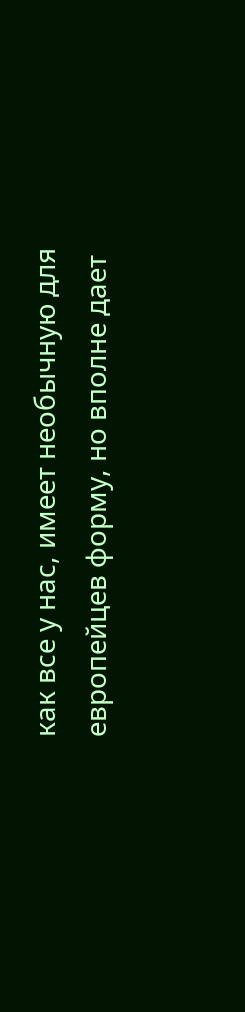как все у нас, имеет необычную для европейцев форму, но вполне дает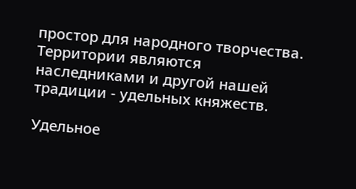простор для народного творчества. Территории являются наследниками и другой нашей традиции - удельных княжеств.

Удельное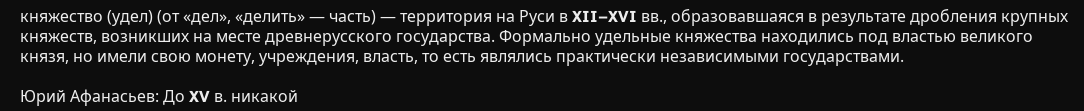княжество (удел) (от «дел», «делить» — часть) — территория на Руси в XII–XVI вв., образовавшаяся в результате дробления крупных княжеств, возникших на месте древнерусского государства. Формально удельные княжества находились под властью великого князя, но имели свою монету, учреждения, власть, то есть являлись практически независимыми государствами.

Юрий Афанасьев: До XV в. никакой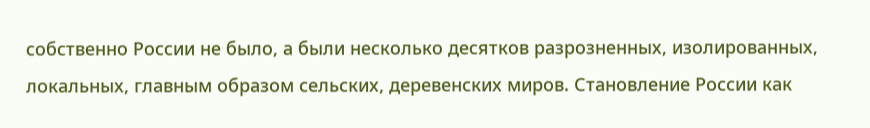собственно России не было, а были несколько десятков разрозненных, изолированных, локальных, главным образом сельских, деревенских миров. Становление России как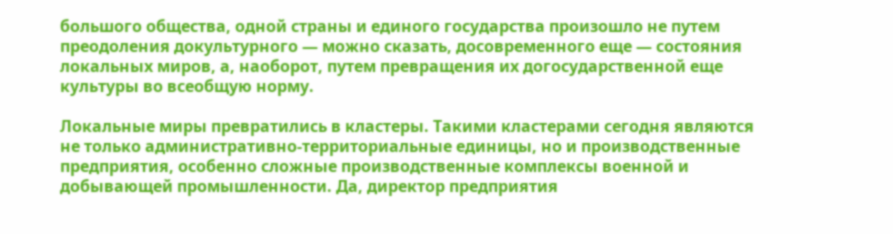большого общества, одной страны и единого государства произошло не путем преодоления докультурного — можно сказать, досовременного еще — состояния локальных миров, а, наоборот, путем превращения их догосударственной еще культуры во всеобщую норму.

Локальные миры превратились в кластеры. Такими кластерами сегодня являются не только административно-территориальные единицы, но и производственные предприятия, особенно сложные производственные комплексы военной и добывающей промышленности. Да, директор предприятия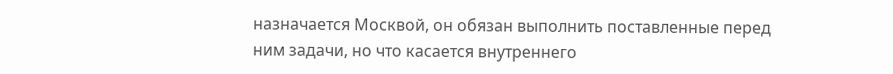назначается Москвой, он обязан выполнить поставленные перед ним задачи, но что касается внутреннего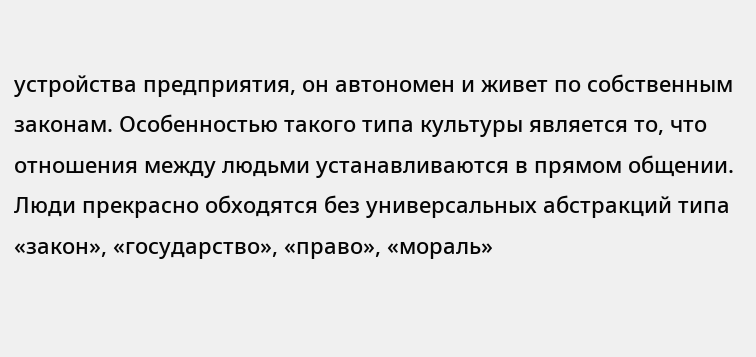устройства предприятия, он автономен и живет по собственным законам. Особенностью такого типа культуры является то, что отношения между людьми устанавливаются в прямом общении. Люди прекрасно обходятся без универсальных абстракций типа «закон», «государство», «право», «мораль»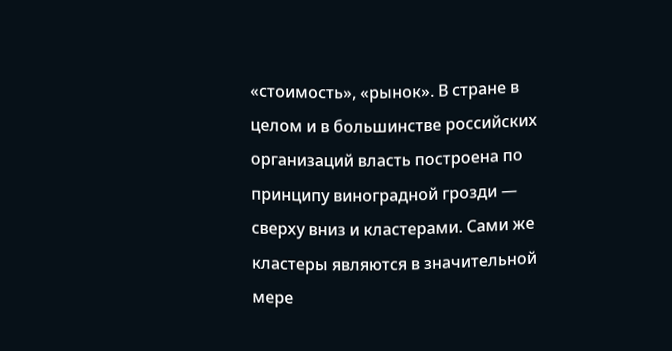«стоимость», «рынок». В стране в целом и в большинстве российских организаций власть построена по принципу виноградной грозди — сверху вниз и кластерами. Сами же кластеры являются в значительной мере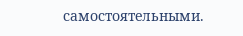самостоятельными.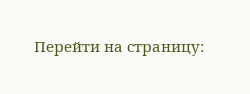Перейти на страницу: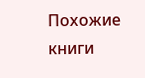Похожие книги